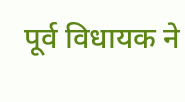पूर्व विधायक ने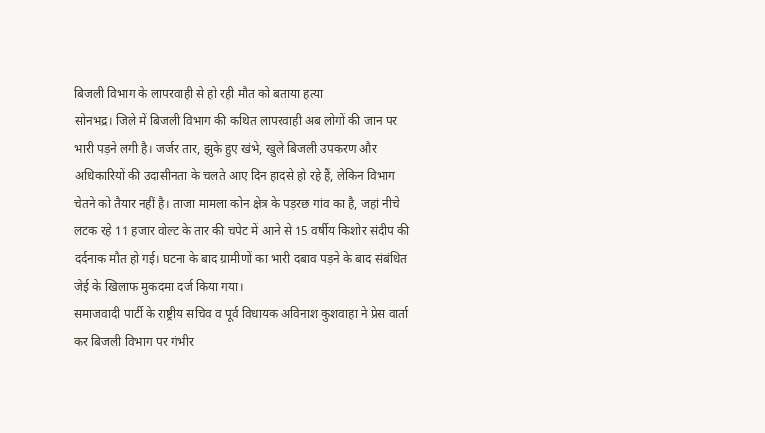बिजली विभाग के लापरवाही से हो रही मौत को बताया हत्या
सोनभद्र। जिले में बिजली विभाग की कथित लापरवाही अब लोगों की जान पर भारी पड़ने लगी है। जर्जर तार, झुके हुए खंभे, खुले बिजली उपकरण और अधिकारियों की उदासीनता के चलते आए दिन हादसे हो रहे हैं, लेकिन विभाग चेतने को तैयार नहीं है। ताजा मामला कोन क्षेत्र के पड़रछ गांव का है, जहां नीचे लटक रहे 11 हजार वोल्ट के तार की चपेट में आने से 15 वर्षीय किशोर संदीप की दर्दनाक मौत हो गई। घटना के बाद ग्रामीणों का भारी दबाव पड़ने के बाद संबंधित जेई के खिलाफ मुकदमा दर्ज किया गया।
समाजवादी पार्टी के राष्ट्रीय सचिव व पूर्व विधायक अविनाश कुशवाहा ने प्रेस वार्ता कर बिजली विभाग पर गंभीर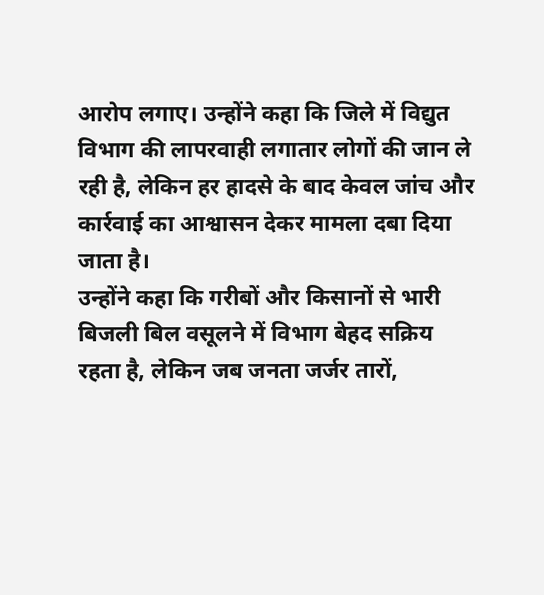आरोप लगाए। उन्होंने कहा कि जिले में विद्युत विभाग की लापरवाही लगातार लोगों की जान ले रही है, लेकिन हर हादसे के बाद केवल जांच और कार्रवाई का आश्वासन देकर मामला दबा दिया जाता है।
उन्होंने कहा कि गरीबों और किसानों से भारी बिजली बिल वसूलने में विभाग बेहद सक्रिय रहता है, लेकिन जब जनता जर्जर तारों,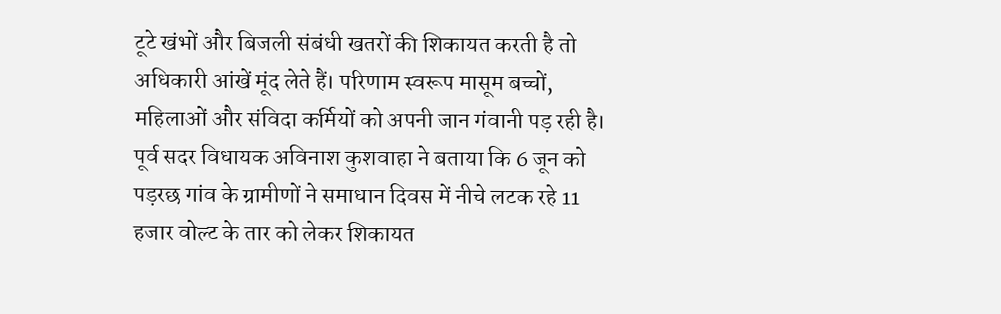टूटे खंभों और बिजली संबंधी खतरों की शिकायत करती है तो अधिकारी आंखें मूंद लेते हैं। परिणाम स्वरूप मासूम बच्चों, महिलाओं और संविदा कर्मियों को अपनी जान गंवानी पड़ रही है।
पूर्व सदर विधायक अविनाश कुशवाहा ने बताया कि 6 जून को पड़रछ गांव के ग्रामीणों ने समाधान दिवस में नीचे लटक रहे 11 हजार वोल्ट के तार को लेकर शिकायत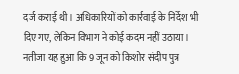दर्ज कराई थी। अधिकारियों को कार्रवाई के निर्देश भी दिए गए, लेकिन विभाग ने कोई कदम नहीं उठाया। नतीजा यह हुआ कि 9 जून को किशोर संदीप पुत्र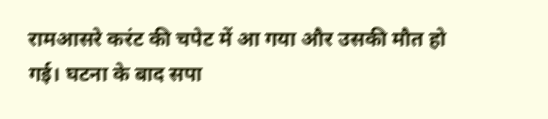रामआसरे करंट की चपेट में आ गया और उसकी मौत हो गई। घटना के बाद सपा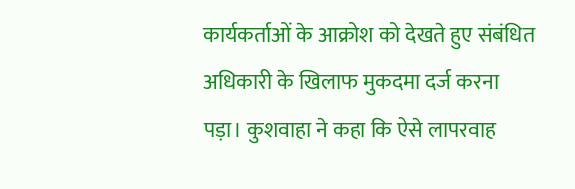कार्यकर्ताओं के आक्रोश को देखते हुए संबंधित अधिकारी के खिलाफ मुकदमा दर्ज करना पड़ा। कुशवाहा ने कहा कि ऐसे लापरवाह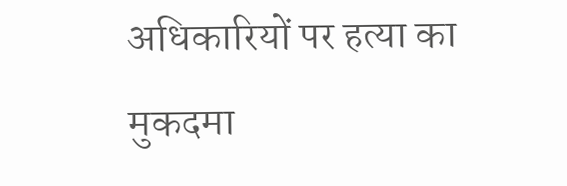अधिकारियों पर हत्या का मुकदमा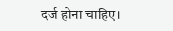दर्ज होना चाहिए।